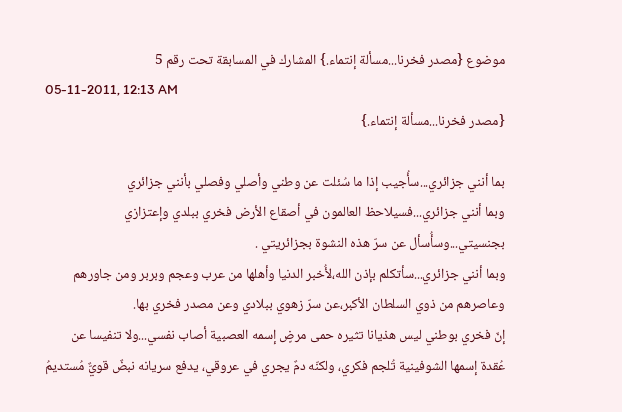موضوع {مصدر فخرنا...مسألة إنتماء.} المشارك في المسابقة تحت رقم 5
05-11-2011, 12:13 AM
{مصدر فخرنا...مسألة إنتماء.}

بما أنني جزائري...سأُجيب إذا ما سُئلت عن وطني وأصلي وفصلي بأنني جزائري
وبما أنني جزائري...فسيلاحظ العالمون في أصقاع الأرض فخري ببلدي وإعتزازي بجنسيتي...وسأُسأل عن سرّ هذه النشوة بجزائريتي .
وبما أنني جزائري...سأتكلم بإذن الله،لأُخبر الدنيا وأهلها من عرب وعجم وبربر ومن جاورهم وعاصرهم من ذوي السلطان الأكبر،عن سرّ زهوي ببلادي وعن مصدر فخري بها.
إنّ فخري بوطني ليس هذيانا تثيره حمى مرضٍ إسمه العصبية أصاب نفسي...ولا تنفيسا عن عُقدة إسمها الشوفينية تُلجم فكري، ولكنّه دمٌ يجري في عروقي، يدفع سريانه نبضٌ قويٌّ مُستديمُ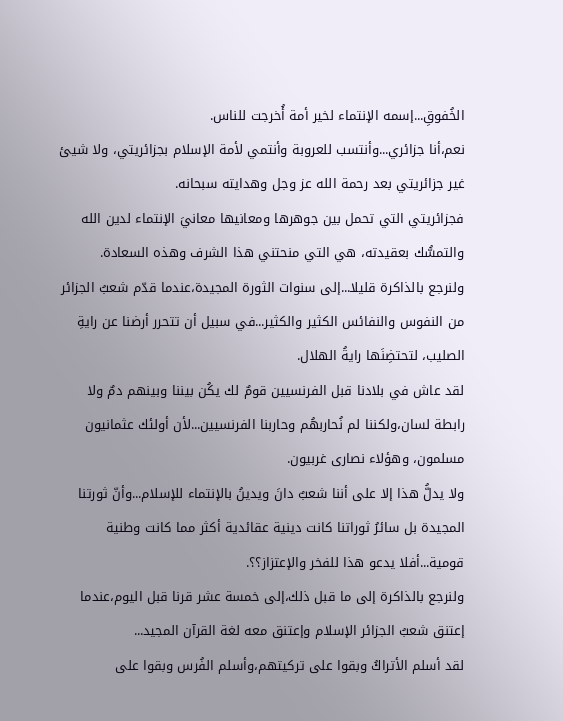الخُفوقِ...إسمه الإنتماء لخير أمة أُخرجت للناس.
نعم،أنا جزائري...وأنتسب للعروبة وأنتمي لأمة الإسلام بجزائريتي، ولا شيئ غير جزائريتي بعد رحمة الله عز وجل وهدايته سبحانه.
فجزائريتي التي تحمل بين جوهرها ومعانيها معانيَ الإنتماء لدين الله والتمسُّك بعقيدته، هي التي منحتني هذا الشرف وهذه السعادة.
ولنرجع بالذاكرة قليلا...إلى سنوات الثورة المجيدة،عندما قدّم شعبُ الجزائر من النفوس والنفائس الكثير والكثير...في سبيل أن تتحرر أرضنا عن رايةِ الصليب، لتحتضِنَها رايةُ الهلال.
لقد عاش في بلادنا قبل الفرنسيين قومٌ لك يكُن بيننا وبينهم دمٌ ولا رابطة لسان،ولكننا لم نُحاربهُم وحاربنا الفرنسيين...لأن أولئك عثمانيون مسلمون، وهؤلاء نصارى غربيون.
ولا يدلُّ هذا إلا على أننا شعبٌ دانَ ويدينُ بالإنتماء للإسلام...وأنّ ثورتنا المجيدة بل سائرُ ثوراتنا كانت دينية عقائدية أكثر مما كانت وطنية قومية...أفلا يدعو هذا للفخر والإعتزاز؟؟.
ولنرجع بالذاكرة إلى ما قبل ذلك،إلى خمسة عشر قرنا قبل اليوم،عندما إعتنق شعبُ الجزائر الإسلام وإعتنق معه لغة القرآن المجيد...
لقد أسلم الأتراكُ وبقوا على تركيتهم،وأسلم الفُرس وبقوا على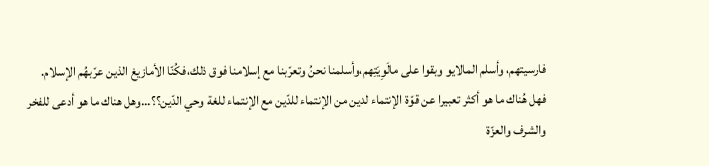فارسيتهم، وأسلم المالايو وبقوا على مالَوِيَتِهم،وأسلمنا نحنُ وتعرّبنا مع إسلامنا فوق ذلك،فكُنّا الأمازيغ الذين عرّبهُم الإسلام.
فهل هُناك ما هو أكثر تعبيرا عن قوّة الإنتماء لدين من الإنتماء للدّين مع الإنتماء للغة وحي الدّين؟؟...وهل هناك ما هو أدعى للفخر والشرف والعزّة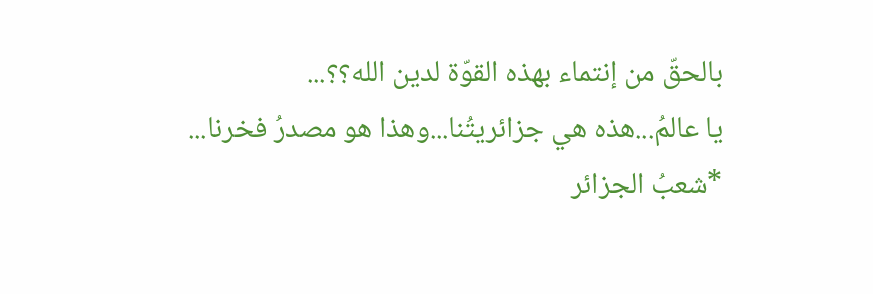بالحقّ من إنتماء بهذه القوّة لدين الله؟؟...
يا عالمُ...هذه هي جزائريتُنا...وهذا هو مصدرُ فخرنا...
*شعبُ الجزائر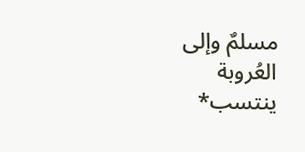مسلمٌ وإلى العُروبة ينتسب*